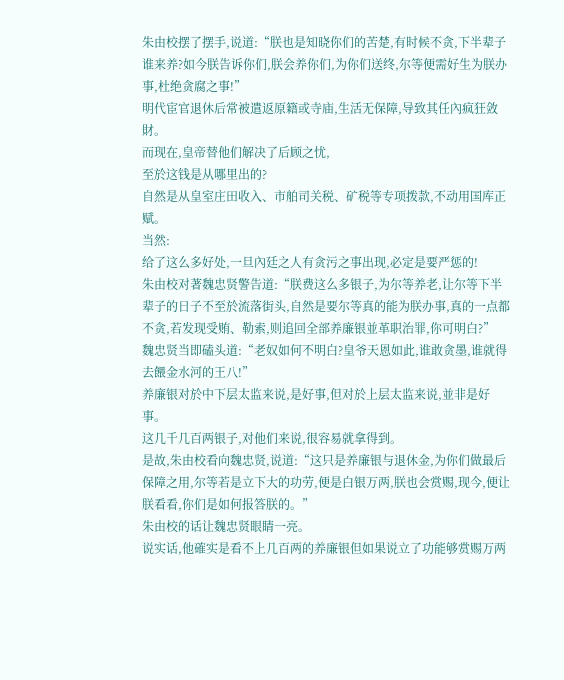朱由校摆了摆手,说道:“朕也是知晓你们的苦楚,有时候不贪,下半辈子谁来养?如今朕告诉你们,朕会养你们,为你们送终,尔等便需好生为朕办事,杜绝贪腐之事!”
明代宦官退休后常被遣返原籍或寺庙,生活无保障,导致其任內疯狂敛財。
而现在,皇帝替他们解决了后顾之忧,
至於这钱是从哪里出的?
自然是从皇室庄田收入、市舶司关税、矿税等专项拨款,不动用国库正赋。
当然:
给了这么多好处,一旦內廷之人有贪污之事出现,必定是要严惩的!
朱由校对著魏忠贤警告道:“朕费这么多银子,为尔等养老,让尔等下半辈子的日子不至於流落街头,自然是要尔等真的能为朕办事,真的一点都不贪,若发现受贿、勒索,则追回全部养廉银並革职治罪,你可明白?”
魏忠贤当即磕头道:“老奴如何不明白?皇爷天恩如此,谁敢贪墨,谁就得去餵金水河的王八!”
养廉银对於中下层太监来说,是好事,但对於上层太监来说,並非是好事。
这几千几百两银子,对他们来说,很容易就拿得到。
是故,朱由校看向魏忠贤,说道:“这只是养廉银与退休金,为你们做最后保障之用,尔等若是立下大的功劳,便是白银万两,朕也会赏赐,现今,便让朕看看,你们是如何报答朕的。”
朱由校的话让魏忠贤眼睛一亮。
说实话,他確实是看不上几百两的养廉银但如果说立了功能够赏赐万两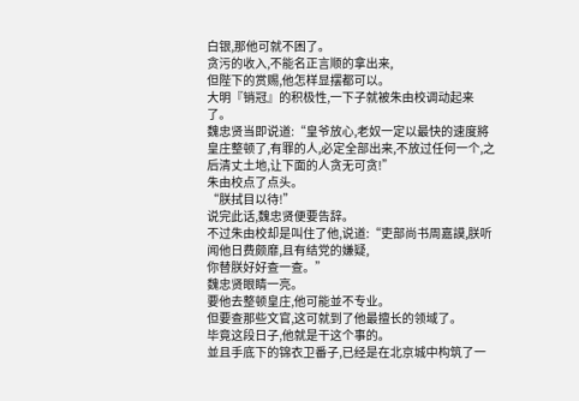白银,那他可就不困了。
贪污的收入,不能名正言顺的拿出来,
但陛下的赏赐,他怎样显摆都可以。
大明『销冠』的积极性,一下子就被朱由校调动起来了。
魏忠贤当即说道:“皇爷放心,老奴一定以最快的速度將皇庄整顿了,有罪的人,必定全部出来,不放过任何一个,之后清丈土地,让下面的人贪无可贪!”
朱由校点了点头。
“朕拭目以待!”
说完此话,魏忠贤便要告辞。
不过朱由校却是叫住了他,说道:“吏部尚书周嘉謨,朕听闻他日费颇靡,且有结党的嫌疑,
你替朕好好查一查。”
魏忠贤眼睛一亮。
要他去整顿皇庄,他可能並不专业。
但要查那些文官,这可就到了他最擅长的领域了。
毕竟这段日子,他就是干这个事的。
並且手底下的锦衣卫番子,已经是在北京城中构筑了一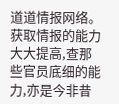道道情报网络。
获取情报的能力大大提高,查那些官员底细的能力,亦是今非昔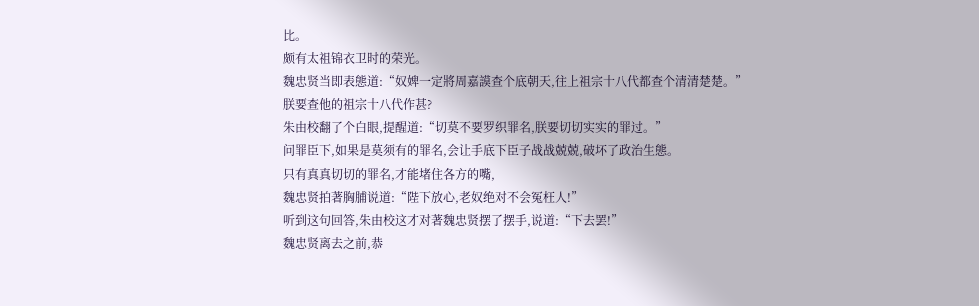比。
颇有太祖锦衣卫时的荣光。
魏忠贤当即表態道:“奴婢一定將周嘉謨查个底朝天,往上祖宗十八代都查个清清楚楚。”
朕要查他的祖宗十八代作甚?
朱由校翻了个白眼,提醒道:“切莫不要罗织罪名,朕要切切实实的罪过。”
问罪臣下,如果是莫须有的罪名,会让手底下臣子战战兢兢,破坏了政治生態。
只有真真切切的罪名,才能堵住各方的嘴,
魏忠贤拍著胸脯说道:“陛下放心,老奴绝对不会冤枉人!”
听到这句回答,朱由校这才对著魏忠贤摆了摆手,说道:“下去罢!”
魏忠贤离去之前,恭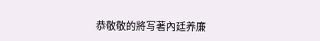恭敬敬的將写著內廷养廉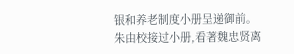银和养老制度小册呈递御前。
朱由校接过小册,看著魏忠贤离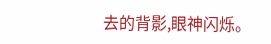去的背影,眼神闪烁。